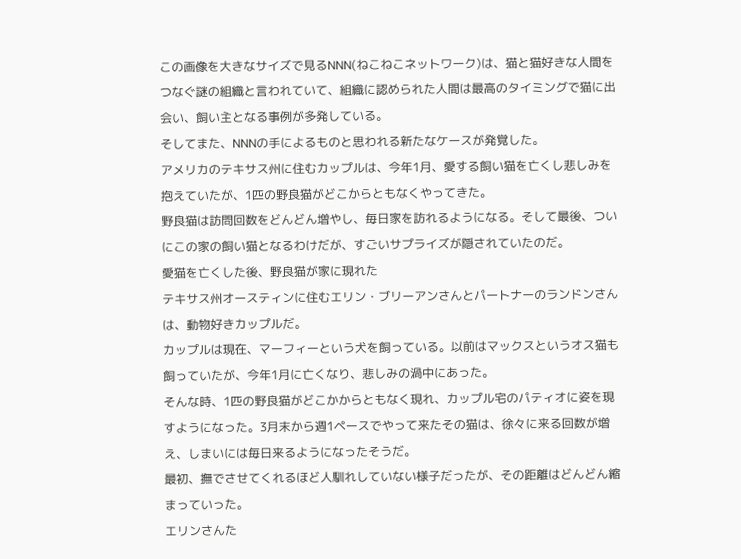この画像を大きなサイズで見るNNN(ねこねこネットワーク)は、猫と猫好きな人間をつなぐ謎の組織と言われていて、組織に認められた人間は最高のタイミングで猫に出会い、飼い主となる事例が多発している。
そしてまた、NNNの手によるものと思われる新たなケースが発覚した。
アメリカのテキサス州に住むカップルは、今年1月、愛する飼い猫を亡くし悲しみを抱えていたが、1匹の野良猫がどこからともなくやってきた。
野良猫は訪問回数をどんどん増やし、毎日家を訪れるようになる。そして最後、ついにこの家の飼い猫となるわけだが、すごいサプライズが隠されていたのだ。
愛猫を亡くした後、野良猫が家に現れた
テキサス州オースティンに住むエリン・ブリーアンさんとパートナーのランドンさんは、動物好きカップルだ。
カップルは現在、マーフィーという犬を飼っている。以前はマックスというオス猫も飼っていたが、今年1月に亡くなり、悲しみの渦中にあった。
そんな時、1匹の野良猫がどこかからともなく現れ、カップル宅のパティオに姿を現すようになった。3月末から週1ペースでやって来たその猫は、徐々に来る回数が増え、しまいには毎日来るようになったそうだ。
最初、撫でさせてくれるほど人馴れしていない様子だったが、その距離はどんどん縮まっていった。
エリンさんた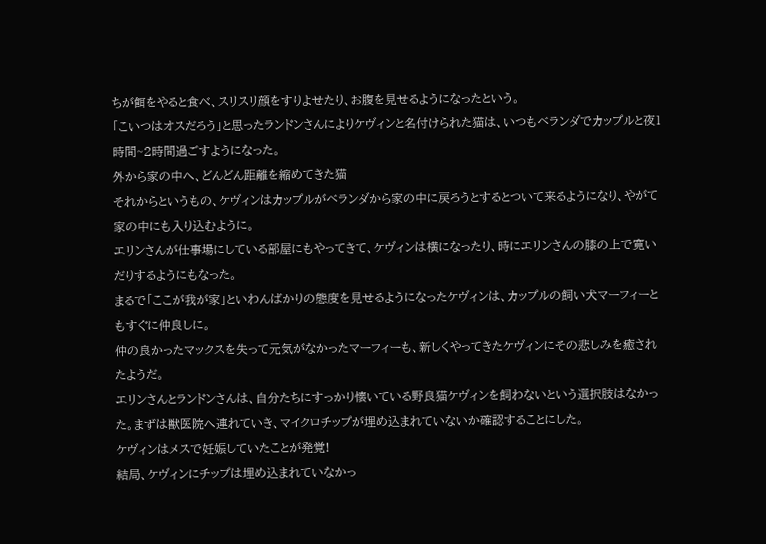ちが餌をやると食べ、スリスリ顔をすりよせたり、お腹を見せるようになったという。
「こいつはオスだろう」と思ったランドンさんによりケヴィンと名付けられた猫は、いつもベランダでカップルと夜1時間~2時間過ごすようになった。
外から家の中へ、どんどん距離を縮めてきた猫
それからというもの、ケヴィンはカップルがベランダから家の中に戻ろうとするとついて来るようになり、やがて家の中にも入り込むように。
エリンさんが仕事場にしている部屋にもやってきて、ケヴィンは横になったり、時にエリンさんの膝の上で寛いだりするようにもなった。
まるで「ここが我が家」といわんばかりの態度を見せるようになったケヴィンは、カップルの飼い犬マーフィーともすぐに仲良しに。
仲の良かったマックスを失って元気がなかったマーフィーも、新しくやってきたケヴィンにその悲しみを癒されたようだ。
エリンさんとランドンさんは、自分たちにすっかり懐いている野良猫ケヴィンを飼わないという選択肢はなかった。まずは獣医院へ連れていき、マイクロチップが埋め込まれていないか確認することにした。
ケヴィンはメスで妊娠していたことが発覚!
結局、ケヴィンにチップは埋め込まれていなかっ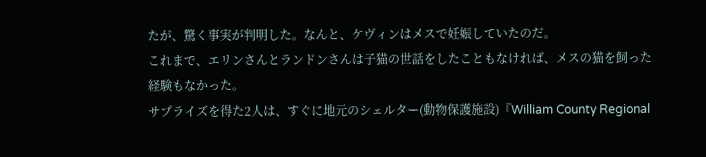たが、驚く事実が判明した。なんと、ケヴィンはメスで妊娠していたのだ。
これまで、エリンさんとランドンさんは子猫の世話をしたこともなければ、メスの猫を飼った経験もなかった。
サプライズを得た2人は、すぐに地元のシェルター(動物保護施設)『William County Regional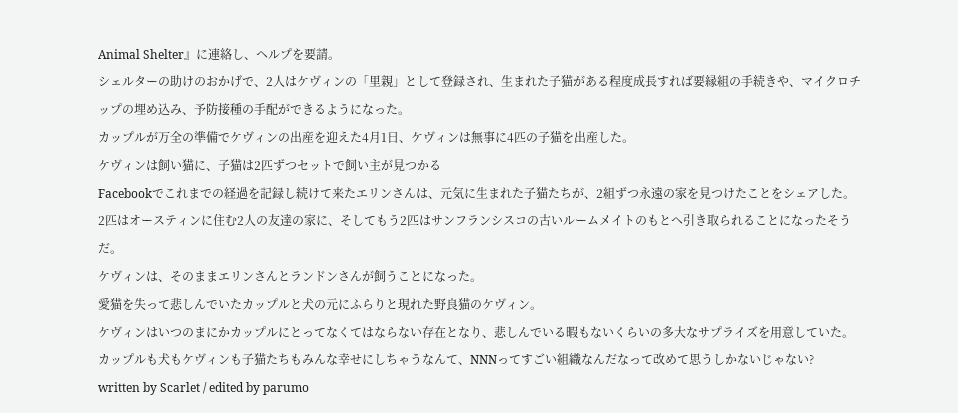Animal Shelter』に連絡し、ヘルプを要請。
シェルターの助けのおかげで、2人はケヴィンの「里親」として登録され、生まれた子猫がある程度成長すれば要縁組の手続きや、マイクロチップの埋め込み、予防接種の手配ができるようになった。
カップルが万全の準備でケヴィンの出産を迎えた4月1日、ケヴィンは無事に4匹の子猫を出産した。
ケヴィンは飼い猫に、子猫は2匹ずつセットで飼い主が見つかる
Facebookでこれまでの経過を記録し続けて来たエリンさんは、元気に生まれた子猫たちが、2組ずつ永遠の家を見つけたことをシェアした。
2匹はオースティンに住む2人の友達の家に、そしてもう2匹はサンフランシスコの古いルームメイトのもとへ引き取られることになったそうだ。
ケヴィンは、そのままエリンさんとランドンさんが飼うことになった。
愛猫を失って悲しんでいたカップルと犬の元にふらりと現れた野良猫のケヴィン。
ケヴィンはいつのまにかカップルにとってなくてはならない存在となり、悲しんでいる暇もないくらいの多大なサプライズを用意していた。
カップルも犬もケヴィンも子猫たちもみんな幸せにしちゃうなんて、NNNってすごい組織なんだなって改めて思うしかないじゃない?
written by Scarlet / edited by parumo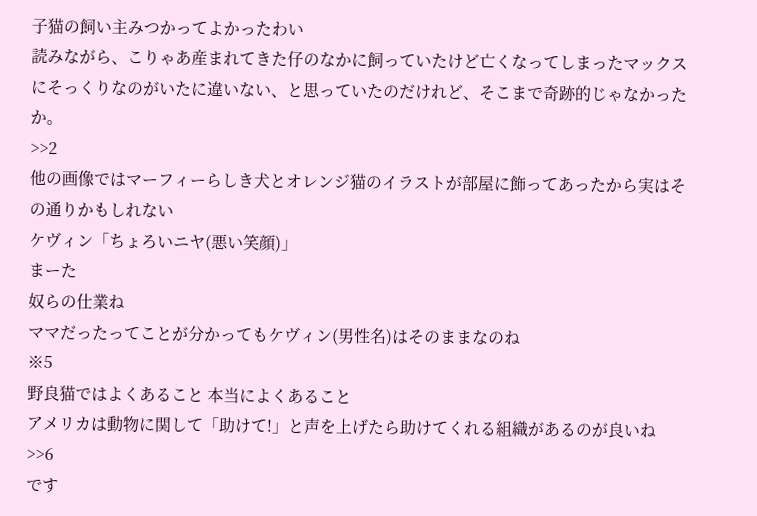子猫の飼い主みつかってよかったわい
読みながら、こりゃあ産まれてきた仔のなかに飼っていたけど亡くなってしまったマックスにそっくりなのがいたに違いない、と思っていたのだけれど、そこまで奇跡的じゃなかったか。
>>2
他の画像ではマーフィーらしき犬とオレンジ猫のイラストが部屋に飾ってあったから実はその通りかもしれない
ケヴィン「ちょろいニヤ(悪い笑顔)」
まーた
奴らの仕業ね
ママだったってことが分かってもケヴィン(男性名)はそのままなのね
※5
野良猫ではよくあること 本当によくあること
アメリカは動物に関して「助けて!」と声を上げたら助けてくれる組織があるのが良いね
>>6
です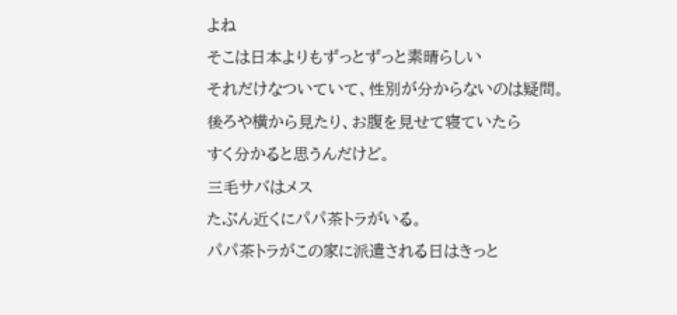よね
そこは日本よりもずっとずっと素晴らしい
それだけなついていて、性別が分からないのは疑問。
後ろや横から見たり、お腹を見せて寝ていたら
すく分かると思うんだけど。
三毛サバはメス
たぶん近くにパパ茶トラがいる。
パパ茶トラがこの家に派遣される日はきっと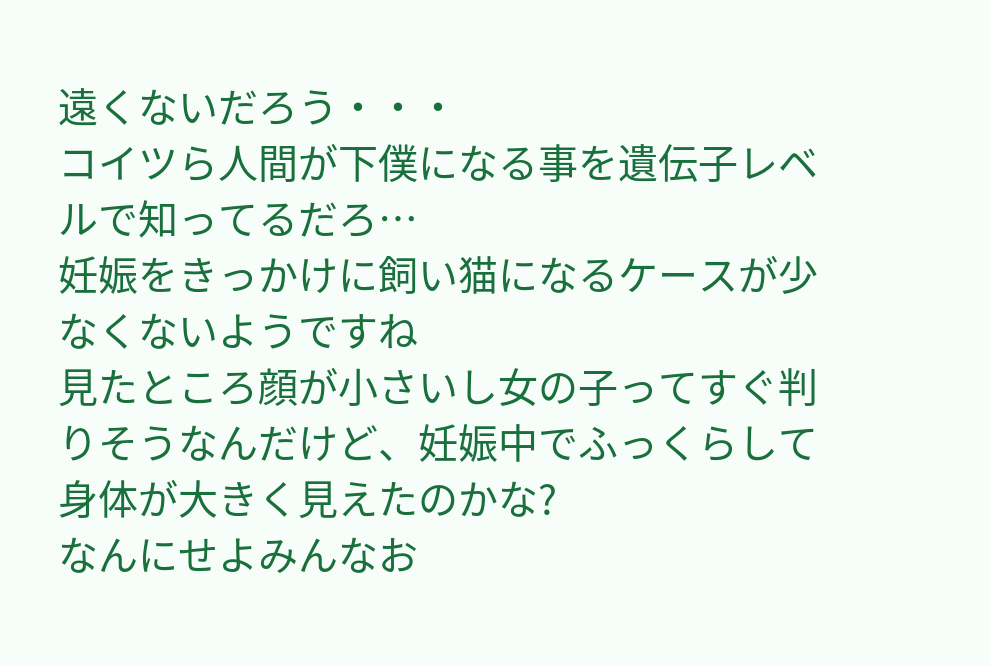遠くないだろう・・・
コイツら人間が下僕になる事を遺伝子レベルで知ってるだろ…
妊娠をきっかけに飼い猫になるケースが少なくないようですね
見たところ顔が小さいし女の子ってすぐ判りそうなんだけど、妊娠中でふっくらして身体が大きく見えたのかな?
なんにせよみんなお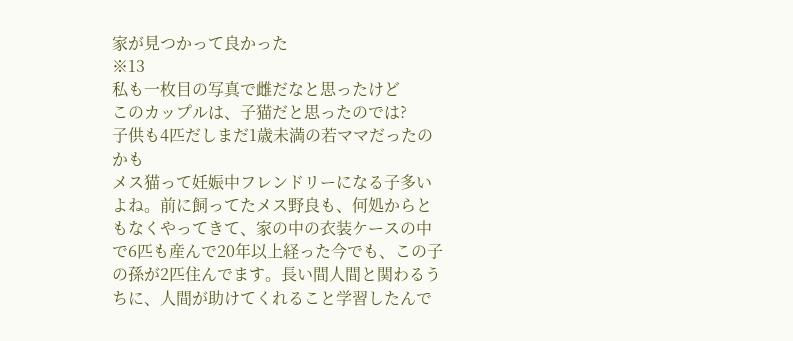家が見つかって良かった
※13
私も一枚目の写真で雌だなと思ったけど
このカップルは、子猫だと思ったのでは?
子供も4匹だしまだ1歳未満の若ママだったのかも
メス猫って妊娠中フレンドリーになる子多いよね。前に飼ってたメス野良も、何処からともなくやってきて、家の中の衣装ケースの中で6匹も産んで20年以上経った今でも、この子の孫が2匹住んでます。長い間人間と関わるうちに、人間が助けてくれること学習したんで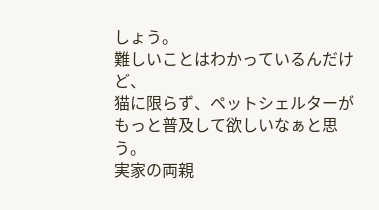しょう。
難しいことはわかっているんだけど、
猫に限らず、ペットシェルターがもっと普及して欲しいなぁと思う。
実家の両親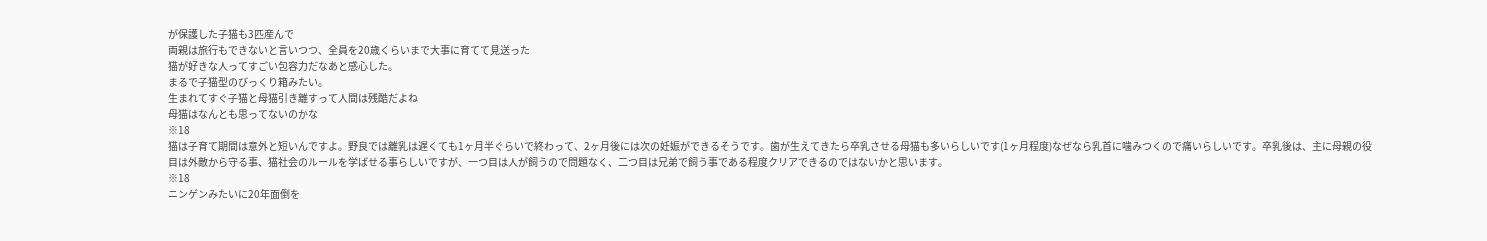が保護した子猫も3匹産んで
両親は旅行もできないと言いつつ、全員を20歳くらいまで大事に育てて見送った
猫が好きな人ってすごい包容力だなあと感心した。
まるで子猫型のびっくり箱みたい。
生まれてすぐ子猫と母猫引き離すって人間は残酷だよね
母猫はなんとも思ってないのかな
※18
猫は子育て期間は意外と短いんですよ。野良では離乳は遅くても1ヶ月半ぐらいで終わって、2ヶ月後には次の妊娠ができるそうです。歯が生えてきたら卒乳させる母猫も多いらしいです(1ヶ月程度)なぜなら乳首に噛みつくので痛いらしいです。卒乳後は、主に母親の役目は外敵から守る事、猫社会のルールを学ばせる事らしいですが、一つ目は人が飼うので問題なく、二つ目は兄弟で飼う事である程度クリアできるのではないかと思います。
※18
ニンゲンみたいに20年面倒を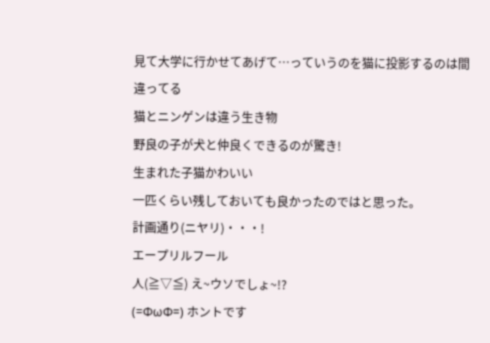見て大学に行かせてあげて…っていうのを猫に投影するのは間違ってる
猫とニンゲンは違う生き物
野良の子が犬と仲良くできるのが驚き!
生まれた子猫かわいい
一匹くらい残しておいても良かったのではと思った。
計画通り(ニヤリ)・・・!
エープリルフール
人(≧▽≦) え~ウソでしょ~!?
(=ΦωΦ=) ホントです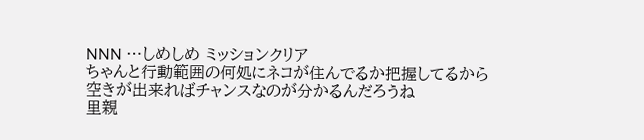NNN …しめしめ ミッションクリア
ちゃんと行動範囲の何処にネコが住んでるか把握してるから
空きが出来ればチャンスなのが分かるんだろうね
里親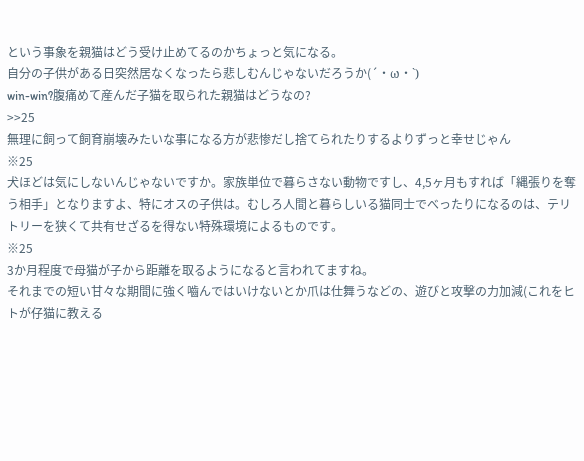という事象を親猫はどう受け止めてるのかちょっと気になる。
自分の子供がある日突然居なくなったら悲しむんじゃないだろうか(´・ω・`)
win-win?腹痛めて産んだ子猫を取られた親猫はどうなの?
>>25
無理に飼って飼育崩壊みたいな事になる方が悲惨だし捨てられたりするよりずっと幸せじゃん
※25
犬ほどは気にしないんじゃないですか。家族単位で暮らさない動物ですし、4,5ヶ月もすれば「縄張りを奪う相手」となりますよ、特にオスの子供は。むしろ人間と暮らしいる猫同士でべったりになるのは、テリトリーを狭くて共有せざるを得ない特殊環境によるものです。
※25
3か月程度で母猫が子から距離を取るようになると言われてますね。
それまでの短い甘々な期間に強く嚙んではいけないとか爪は仕舞うなどの、遊びと攻撃の力加減(これをヒトが仔猫に教える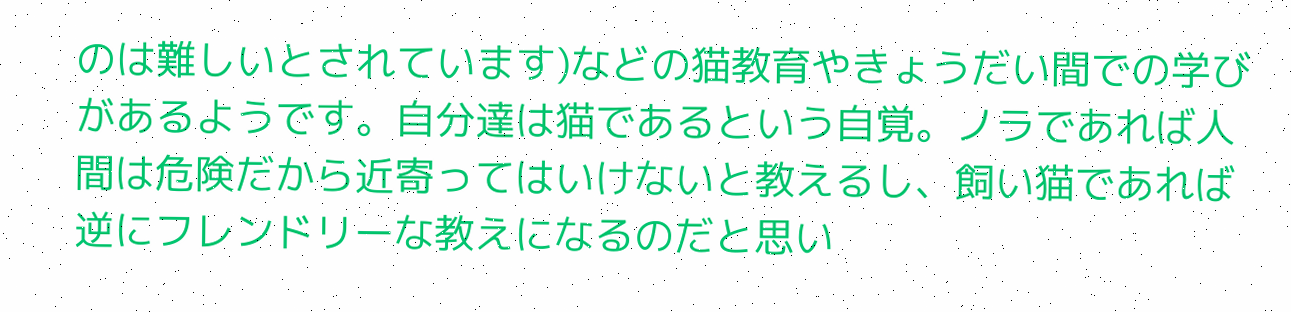のは難しいとされています)などの猫教育やきょうだい間での学びがあるようです。自分達は猫であるという自覚。ノラであれば人間は危険だから近寄ってはいけないと教えるし、飼い猫であれば逆にフレンドリーな教えになるのだと思い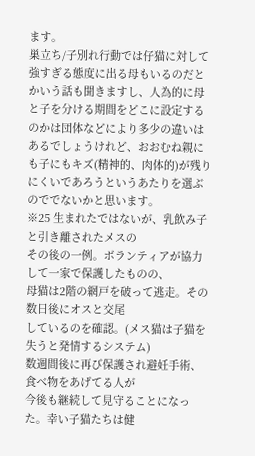ます。
巣立ち/子別れ行動では仔猫に対して強すぎる態度に出る母もいるのだとかいう話も聞きますし、人為的に母と子を分ける期間をどこに設定するのかは団体などにより多少の違いはあるでしょうけれど、おおむね親にも子にもキズ(精神的、肉体的)が残りにくいであろうというあたりを選ぶのででないかと思います。
※25 生まれたではないが、乳飲み子と引き離されたメスの
その後の一例。ボランティアが協力して一家で保護したものの、
母猫は2階の網戸を破って逃走。その数日後にオスと交尾
しているのを確認。(メス猫は子猫を失うと発情するシステム)
数週間後に再び保護され避妊手術、食べ物をあげてる人が
今後も継続して見守ることになった。幸い子猫たちは健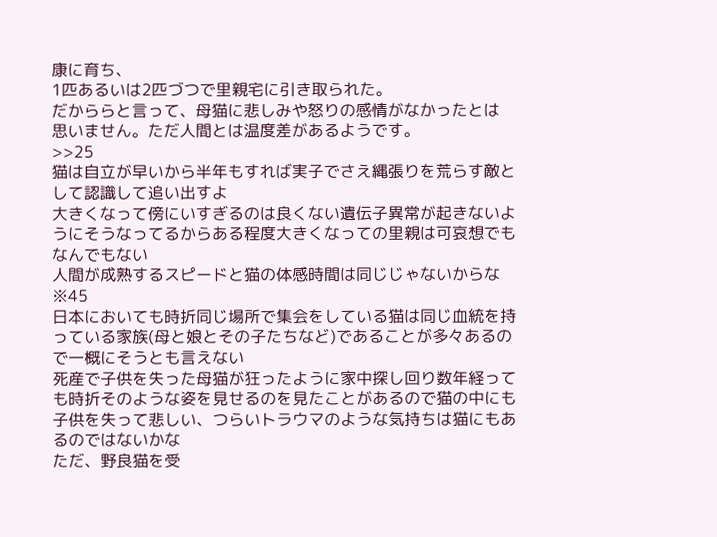康に育ち、
1匹あるいは2匹づつで里親宅に引き取られた。
だかららと言って、母猫に悲しみや怒りの感情がなかったとは
思いません。ただ人間とは温度差があるようです。
>>25
猫は自立が早いから半年もすれば実子でさえ縄張りを荒らす敵として認識して追い出すよ
大きくなって傍にいすぎるのは良くない遺伝子異常が起きないようにそうなってるからある程度大きくなっての里親は可哀想でもなんでもない
人間が成熟するスピードと猫の体感時間は同じじゃないからな
※45
日本においても時折同じ場所で集会をしている猫は同じ血統を持っている家族(母と娘とその子たちなど)であることが多々あるので一概にそうとも言えない
死産で子供を失った母猫が狂ったように家中探し回り数年経っても時折そのような姿を見せるのを見たことがあるので猫の中にも子供を失って悲しい、つらいトラウマのような気持ちは猫にもあるのではないかな
ただ、野良猫を受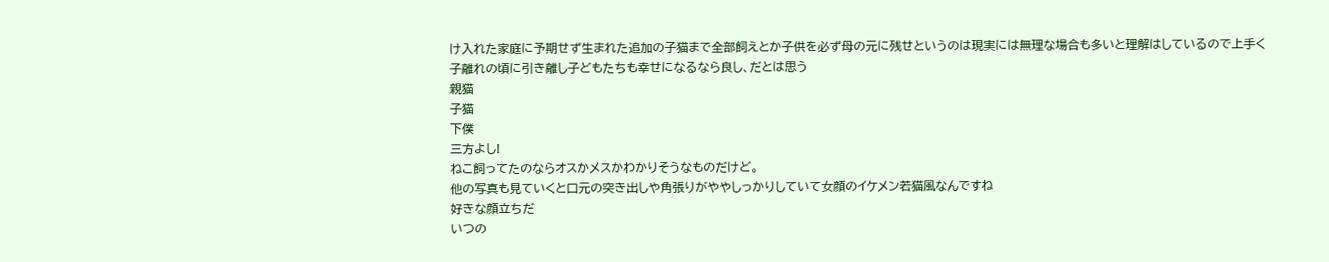け入れた家庭に予期せず生まれた追加の子猫まで全部飼えとか子供を必ず母の元に残せというのは現実には無理な場合も多いと理解はしているので上手く子離れの頃に引き離し子どもたちも幸せになるなら良し、だとは思う
親猫
子猫
下僕
三方よし!
ねこ飼ってたのならオスかメスかわかりそうなものだけど。
他の写真も見ていくと口元の突き出しや角張りがややしっかりしていて女顔のイケメン若猫風なんですね
好きな顔立ちだ
いつの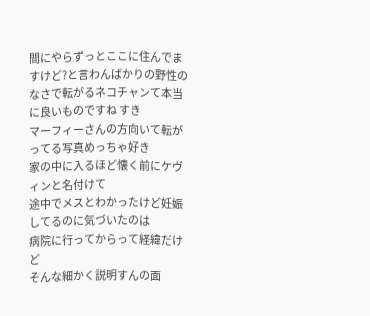間にやらずっとここに住んでますけど?と言わんばかりの野性のなさで転がるネコチャンて本当に良いものですね すき
マーフィーさんの方向いて転がってる写真めっちゃ好き
家の中に入るほど懐く前にケヴィンと名付けて
途中でメスとわかったけど妊娠してるのに気づいたのは
病院に行ってからって経緯だけど
そんな細かく説明すんの面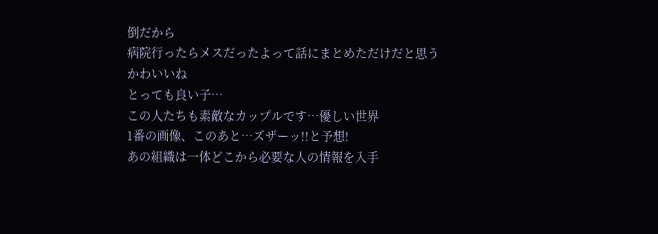倒だから
病院行ったらメスだったよって話にまとめただけだと思う
かわいいね
とっても良い子…
この人たちも素敵なカップルです…優しい世界
1番の画像、このあと…ズザーッ!!と予想!
あの組織は一体どこから必要な人の情報を入手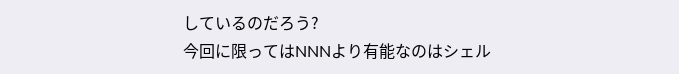しているのだろう?
今回に限ってはNNNより有能なのはシェル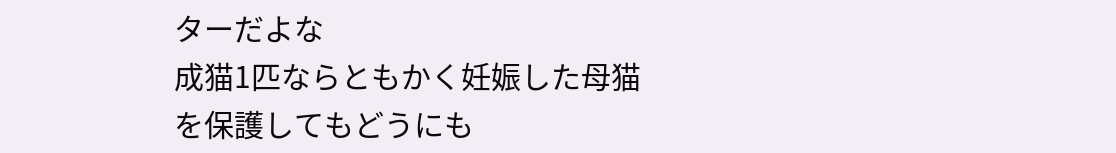ターだよな
成猫1匹ならともかく妊娠した母猫を保護してもどうにも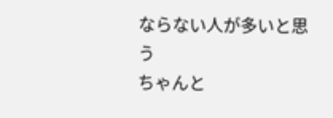ならない人が多いと思う
ちゃんと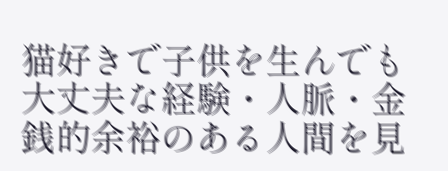猫好きで子供を生んでも大丈夫な経験・人脈・金銭的余裕のある人間を見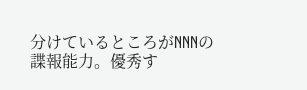分けているところがNNNの諜報能力。優秀す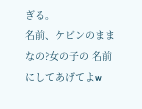ぎる。
名前、ケビンのままなの?女の子の 名前にしてあげてよw